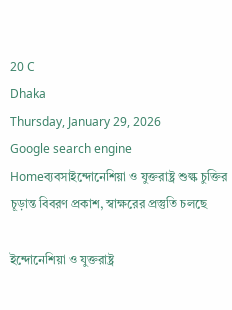20 C
Dhaka
Thursday, January 29, 2026
Google search engine
Homeব্যবসাইন্দোনেশিয়া ও যুক্তরাষ্ট্র শুল্ক চুক্তির চূড়ান্ত বিবরণ প্রকাশ, স্বাক্ষরের প্রস্তুতি চলছে

ইন্দোনেশিয়া ও যুক্তরাষ্ট্র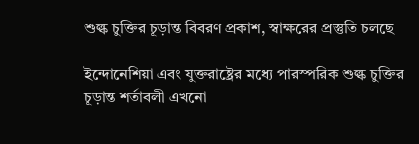শুল্ক চুক্তির চূড়ান্ত বিবরণ প্রকাশ, স্বাক্ষরের প্রস্তুতি চলছে

ইন্দোনেশিয়া এবং যুক্তরাষ্ট্রের মধ্যে পারস্পরিক শুল্ক চুক্তির চূড়ান্ত শর্তাবলী এখনো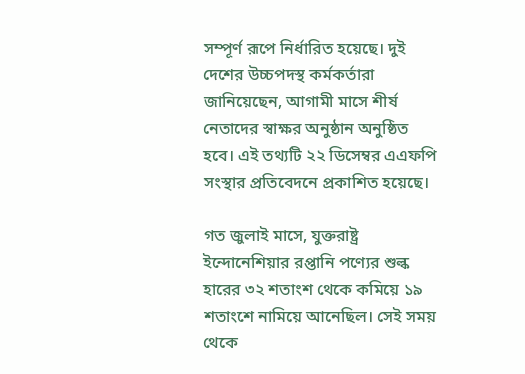সম্পূর্ণ রূপে নির্ধারিত হয়েছে। দুই দেশের উচ্চপদস্থ কর্মকর্তারা জানিয়েছেন, আগামী মাসে শীর্ষ নেতাদের স্বাক্ষর অনুষ্ঠান অনুষ্ঠিত হবে। এই তথ্যটি ২২ ডিসেম্বর এএফপি সংস্থার প্রতিবেদনে প্রকাশিত হয়েছে।

গত জুলাই মাসে, যুক্তরাষ্ট্র ইন্দোনেশিয়ার রপ্তানি পণ্যের শুল্ক হারের ৩২ শতাংশ থেকে কমিয়ে ১৯ শতাংশে নামিয়ে আনেছিল। সেই সময় থেকে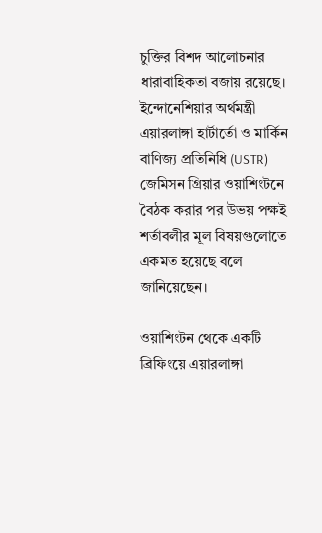চুক্তির বিশদ আলোচনার ধারাবাহিকতা বজায় রয়েছে। ইন্দোনেশিয়ার অর্থমন্ত্রী এয়ারলাঙ্গা হার্টার্তো ও মার্কিন বাণিজ্য প্রতিনিধি (USTR) জেমিসন গ্রিয়ার ওয়াশিংটনে বৈঠক করার পর উভয় পক্ষই শর্তাবলীর মূল বিষয়গুলোতে একমত হয়েছে বলে জানিয়েছেন।

ওয়াশিংটন থেকে একটি ব্রিফিংয়ে এয়ারলাঙ্গা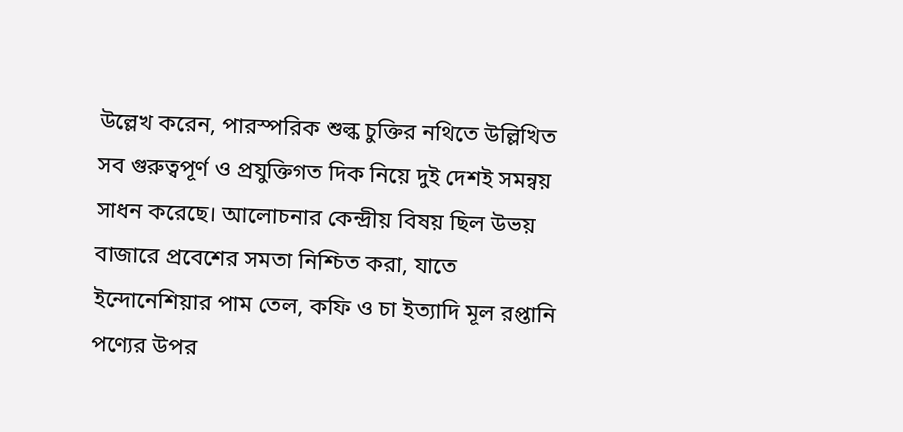উল্লেখ করেন, পারস্পরিক শুল্ক চুক্তির নথিতে উল্লিখিত সব গুরুত্বপূর্ণ ও প্রযুক্তিগত দিক নিয়ে দুই দেশই সমন্বয় সাধন করেছে। আলোচনার কেন্দ্রীয় বিষয় ছিল উভয় বাজারে প্রবেশের সমতা নিশ্চিত করা, যাতে ইন্দোনেশিয়ার পাম তেল, কফি ও চা ইত্যাদি মূল রপ্তানি পণ্যের উপর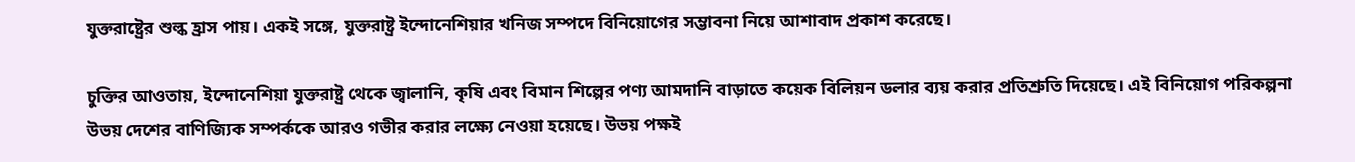যুক্তরাষ্ট্রের শুল্ক হ্রাস পায়। একই সঙ্গে, যুক্তরাষ্ট্র ইন্দোনেশিয়ার খনিজ সম্পদে বিনিয়োগের সম্ভাবনা নিয়ে আশাবাদ প্রকাশ করেছে।

চুক্তির আওতায়, ইন্দোনেশিয়া যুক্তরাষ্ট্র থেকে জ্বালানি, কৃষি এবং বিমান শিল্পের পণ্য আমদানি বাড়াতে কয়েক বিলিয়ন ডলার ব্যয় করার প্রতিশ্রুতি দিয়েছে। এই বিনিয়োগ পরিকল্পনা উভয় দেশের বাণিজ্যিক সম্পর্ককে আরও গভীর করার লক্ষ্যে নেওয়া হয়েছে। উভয় পক্ষই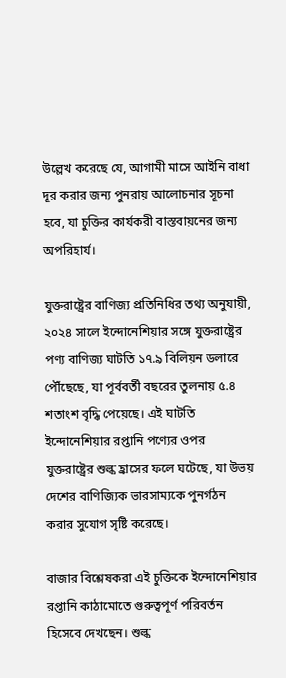উল্লেখ করেছে যে, আগামী মাসে আইনি বাধা দূর করার জন্য পুনরায় আলোচনার সূচনা হবে, যা চুক্তির কার্যকরী বাস্তবায়নের জন্য অপরিহার্য।

যুক্তরাষ্ট্রের বাণিজ্য প্রতিনিধির তথ্য অনুযায়ী, ২০২৪ সালে ইন্দোনেশিয়ার সঙ্গে যুক্তরাষ্ট্রের পণ্য বাণিজ্য ঘাটতি ১৭.৯ বিলিয়ন ডলারে পৌঁছেছে, যা পূর্ববর্তী বছরের তুলনায় ৫.৪ শতাংশ বৃদ্ধি পেয়েছে। এই ঘাটতি ইন্দোনেশিয়ার রপ্তানি পণ্যের ওপর যুক্তরাষ্ট্রের শুল্ক হ্রাসের ফলে ঘটেছে, যা উভয় দেশের বাণিজ্যিক ভারসাম্যকে পুনর্গঠন করার সুযোগ সৃষ্টি করেছে।

বাজার বিশ্লেষকরা এই চুক্তিকে ইন্দোনেশিয়ার রপ্তানি কাঠামোতে গুরুত্বপূর্ণ পরিবর্তন হিসেবে দেখছেন। শুল্ক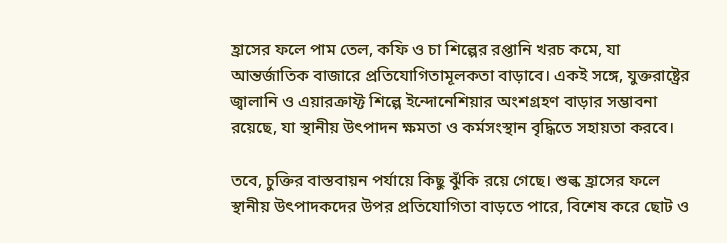হ্রাসের ফলে পাম তেল, কফি ও চা শিল্পের রপ্তানি খরচ কমে, যা আন্তর্জাতিক বাজারে প্রতিযোগিতামূলকতা বাড়াবে। একই সঙ্গে, যুক্তরাষ্ট্রের জ্বালানি ও এয়ারক্রাফ্ট শিল্পে ইন্দোনেশিয়ার অংশগ্রহণ বাড়ার সম্ভাবনা রয়েছে, যা স্থানীয় উৎপাদন ক্ষমতা ও কর্মসংস্থান বৃদ্ধিতে সহায়তা করবে।

তবে, চুক্তির বাস্তবায়ন পর্যায়ে কিছু ঝুঁকি রয়ে গেছে। শুল্ক হ্রাসের ফলে স্থানীয় উৎপাদকদের উপর প্রতিযোগিতা বাড়তে পারে, বিশেষ করে ছোট ও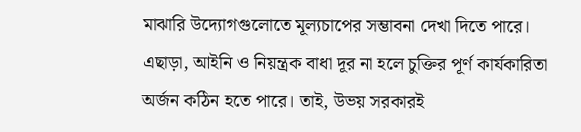মাঝারি উদ্যোগগুলোতে মূল্যচাপের সম্ভাবনা দেখা দিতে পারে। এছাড়া, আইনি ও নিয়ন্ত্রক বাধা দূর না হলে চুক্তির পূর্ণ কার্যকারিতা অর্জন কঠিন হতে পারে। তাই, উভয় সরকারই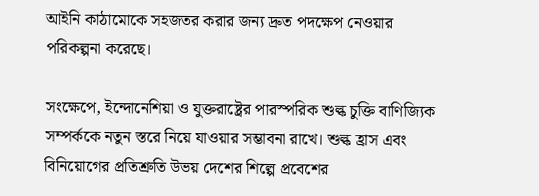আইনি কাঠামোকে সহজতর করার জন্য দ্রুত পদক্ষেপ নেওয়ার পরিকল্পনা করেছে।

সংক্ষেপে, ইন্দোনেশিয়া ও যুক্তরাষ্ট্রের পারস্পরিক শুল্ক চুক্তি বাণিজ্যিক সম্পর্ককে নতুন স্তরে নিয়ে যাওয়ার সম্ভাবনা রাখে। শুল্ক হ্রাস এবং বিনিয়োগের প্রতিশ্রুতি উভয় দেশের শিল্পে প্রবেশের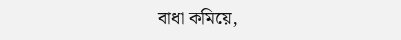বাধা কমিয়ে,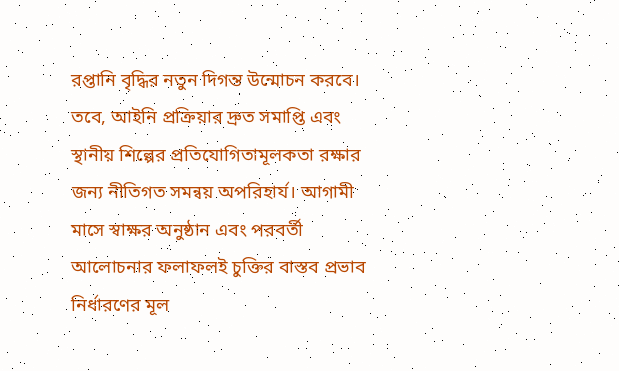রপ্তানি বৃদ্ধির নতুন দিগন্ত উন্মোচন করবে। তবে, আইনি প্রক্রিয়ার দ্রুত সমাপ্তি এবং স্থানীয় শিল্পের প্রতিযোগিতামূলকতা রক্ষার জন্য নীতিগত সমন্বয় অপরিহার্য। আগামী মাসে স্বাক্ষর অনুষ্ঠান এবং পরবর্তী আলোচনার ফলাফলই চুক্তির বাস্তব প্রভাব নির্ধারণের মূল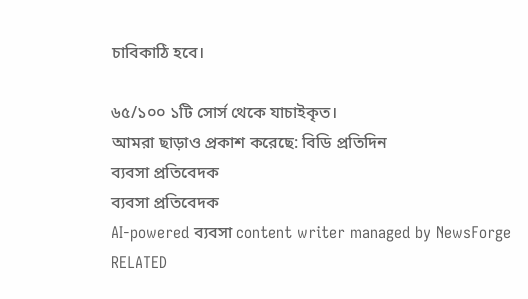চাবিকাঠি হবে।

৬৫/১০০ ১টি সোর্স থেকে যাচাইকৃত।
আমরা ছাড়াও প্রকাশ করেছে: বিডি প্রতিদিন
ব্যবসা প্রতিবেদক
ব্যবসা প্রতিবেদক
AI-powered ব্যবসা content writer managed by NewsForge
RELATED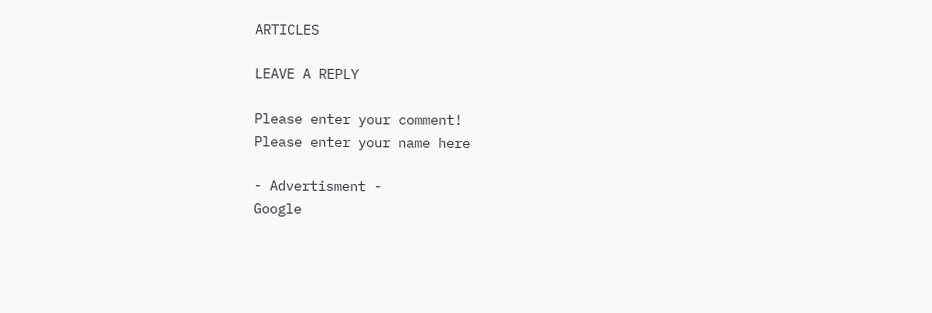ARTICLES

LEAVE A REPLY

Please enter your comment!
Please enter your name here

- Advertisment -
Google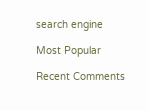search engine

Most Popular

Recent Comments